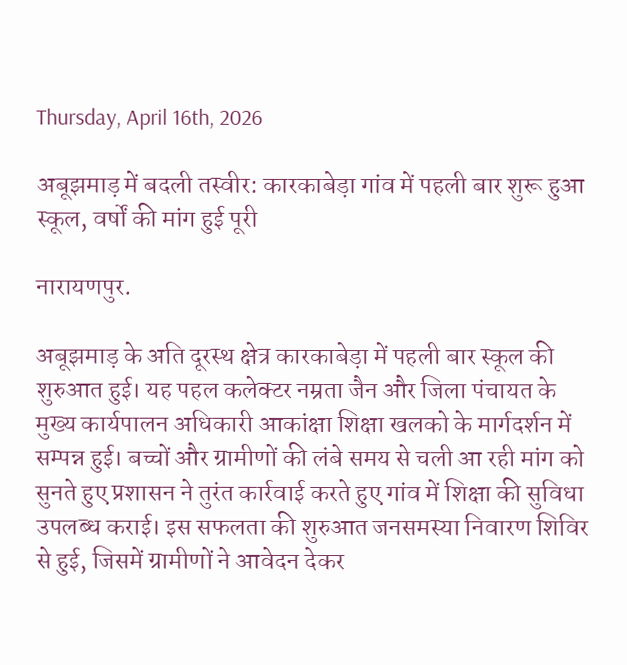Thursday, April 16th, 2026

अबूझमाड़ में बदली तस्वीर: कारकाबेड़ा गांव में पहली बार शुरू हुआ स्कूल, वर्षों की मांग हुई पूरी

नारायणपुर.

अबूझमाड़ के अति दूरस्थ क्षेत्र कारकाबेड़ा में पहली बार स्कूल की शुरुआत हुई। यह पहल कलेक्टर नम्रता जैन और जिला पंचायत के मुख्य कार्यपालन अधिकारी आकांक्षा शिक्षा खलको के मार्गदर्शन में सम्पन्न हुई। बच्चों और ग्रामीणों की लंबे समय से चली आ रही मांग को सुनते हुए प्रशासन ने तुरंत कार्रवाई करते हुए गांव में शिक्षा की सुविधा उपलब्ध कराई। इस सफलता की शुरुआत जनसमस्या निवारण शिविर से हुई, जिसमें ग्रामीणों ने आवेदन देकर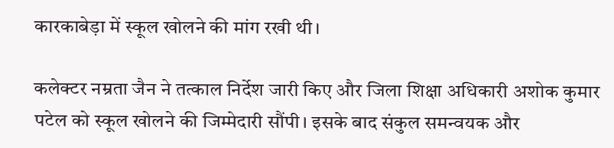कारकाबेड़ा में स्कूल खोलने की मांग रखी थी।

कलेक्टर नम्रता जैन ने तत्काल निर्देश जारी किए और जिला शिक्षा अधिकारी अशोक कुमार पटेल को स्कूल खोलने की जिम्मेदारी सौंपी। इसके बाद संकुल समन्वयक और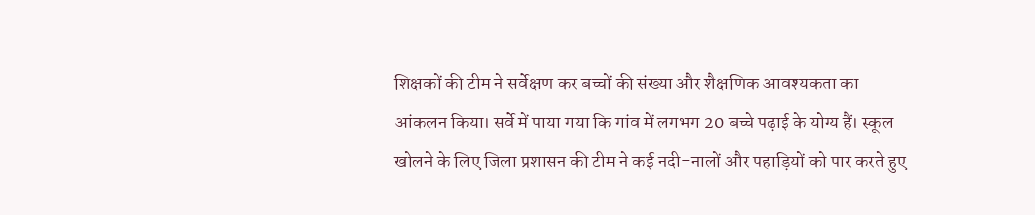शिक्षकों की टीम ने सर्वेक्षण कर बच्चों की संख्या और शैक्षणिक आवश्यकता का आंकलन किया। सर्वे में पाया गया कि गांव में लगभग 20 बच्चे पढ़ाई के योग्य हैं। स्कूल खोलने के लिए जिला प्रशासन की टीम ने कई नदी-नालों और पहाड़ियों को पार करते हुए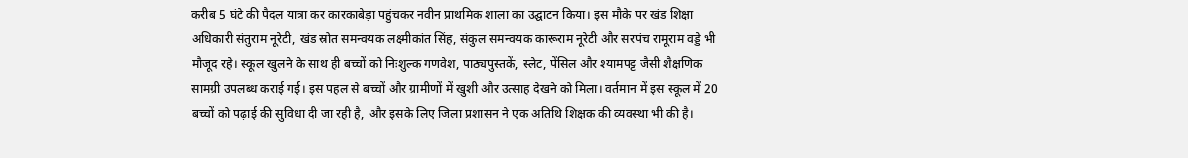करीब 5 घंटे की पैदल यात्रा कर कारकाबेड़ा पहुंचकर नवीन प्राथमिक शाला का उद्घाटन किया। इस मौके पर खंड शिक्षा अधिकारी संतुराम नूरेटी, खंड स्रोत समन्वयक लक्ष्मीकांत सिंह, संकुल समन्वयक कारूराम नूरेटी और सरपंच रामूराम वड्डे भी मौजूद रहे। स्कूल खुलने के साथ ही बच्चों को निःशुल्क गणवेश, पाठ्यपुस्तकें, स्लेट, पेंसिल और श्यामपट्ट जैसी शैक्षणिक सामग्री उपलब्ध कराई गई। इस पहल से बच्चों और ग्रामीणों में खुशी और उत्साह देखने को मिला। वर्तमान में इस स्कूल में 20 बच्चों को पढ़ाई की सुविधा दी जा रही है, और इसके लिए जिला प्रशासन ने एक अतिथि शिक्षक की व्यवस्था भी की है।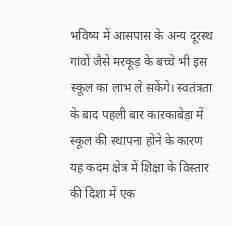भविष्य में आसपास के अन्य दूरस्थ गांवों जैसे मरकूड़ के बच्चे भी इस स्कूल का लाभ ले सकेंगे। स्वतंत्रता के बाद पहली बार कारकाबेड़ा में स्कूल की स्थापना होने के कारण यह कदम क्षेत्र में शिक्षा के विस्तार की दिशा में एक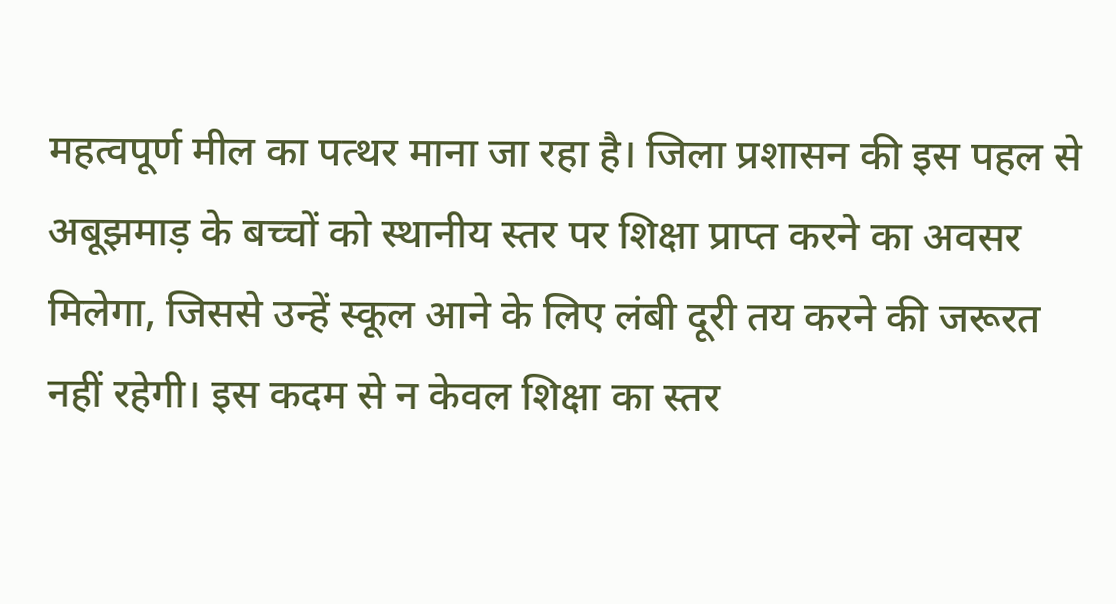महत्वपूर्ण मील का पत्थर माना जा रहा है। जिला प्रशासन की इस पहल से अबूझमाड़ के बच्चों को स्थानीय स्तर पर शिक्षा प्राप्त करने का अवसर मिलेगा, जिससे उन्हें स्कूल आने के लिए लंबी दूरी तय करने की जरूरत नहीं रहेगी। इस कदम से न केवल शिक्षा का स्तर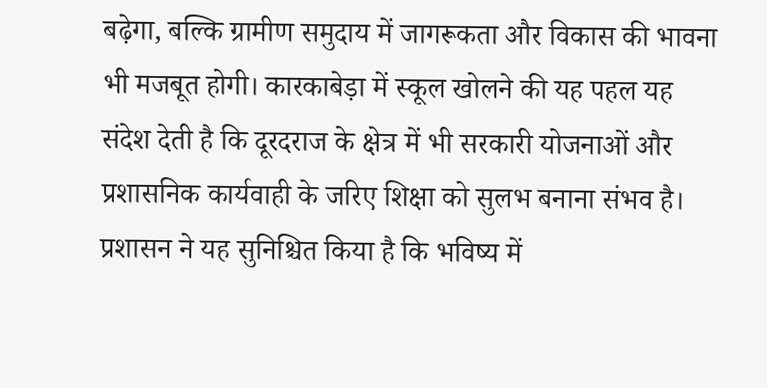बढ़ेगा, बल्कि ग्रामीण समुदाय में जागरूकता और विकास की भावना भी मजबूत होगी। कारकाबेड़ा में स्कूल खोलने की यह पहल यह संदेश देती है कि दूरदराज के क्षेत्र में भी सरकारी योजनाओं और प्रशासनिक कार्यवाही के जरिए शिक्षा को सुलभ बनाना संभव है। प्रशासन ने यह सुनिश्चित किया है कि भविष्य में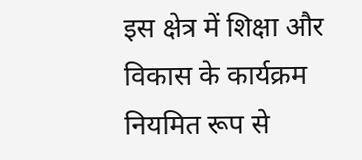इस क्षेत्र में शिक्षा और विकास के कार्यक्रम नियमित रूप से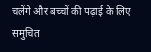चलेंगे और बच्चों की पढ़ाई के लिए समुचित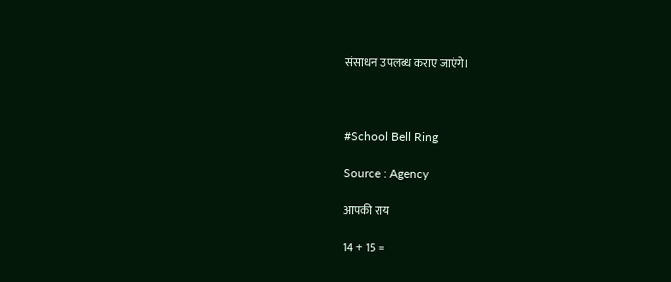संसाधन उपलब्ध कराए जाएंगे।



#School Bell Ring

Source : Agency

आपकी राय

14 + 15 =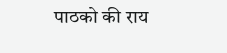पाठको की राय